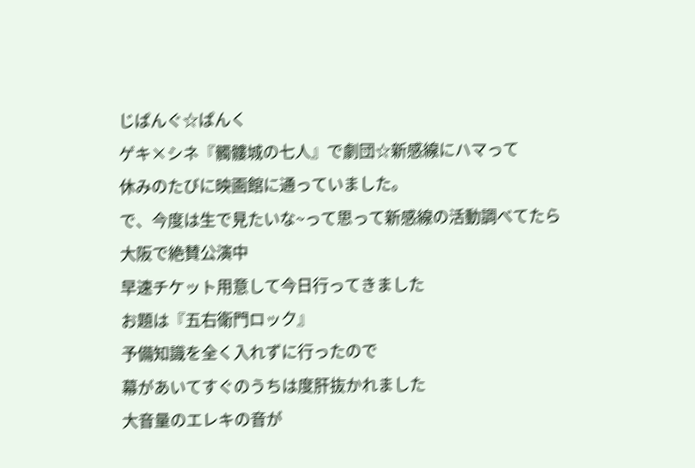じぱんぐ☆ぱんく
ゲキ×シネ『髑髏城の七人』で劇団☆新感線にハマって
休みのたびに映画館に通っていました。
で、今度は生で見たいな~って思って新感線の活動調べてたら
大阪で絶賛公演中
早速チケット用意して今日行ってきました
お題は『五右衛門ロック』
予備知識を全く入れずに行ったので
幕があいてすぐのうちは度肝抜かれました
大音量のエレキの音が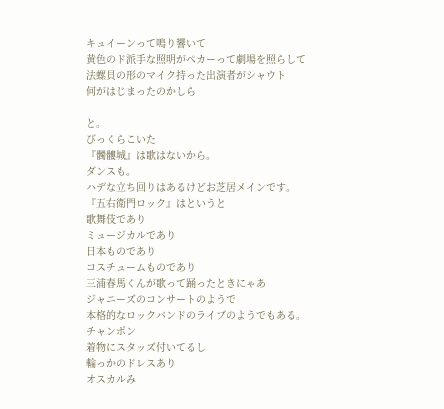キュイーンって鳴り響いて
黄色のド派手な照明がペカーって劇場を照らして
法螺貝の形のマイク持った出演者がシャウト
何がはじまったのかしら

と。
びっくらこいた
『髑髏城』は歌はないから。
ダンスも。
ハデな立ち回りはあるけどお芝居メインです。
『五右衛門ロック』はというと
歌舞伎であり
ミュージカルであり
日本ものであり
コスチュームものであり
三浦春馬くんが歌って踊ったときにゃあ
ジャニーズのコンサートのようで
本格的なロックバンドのライブのようでもある。
チャンポン
着物にスタッズ付いてるし
輪っかのドレスあり
オスカルみ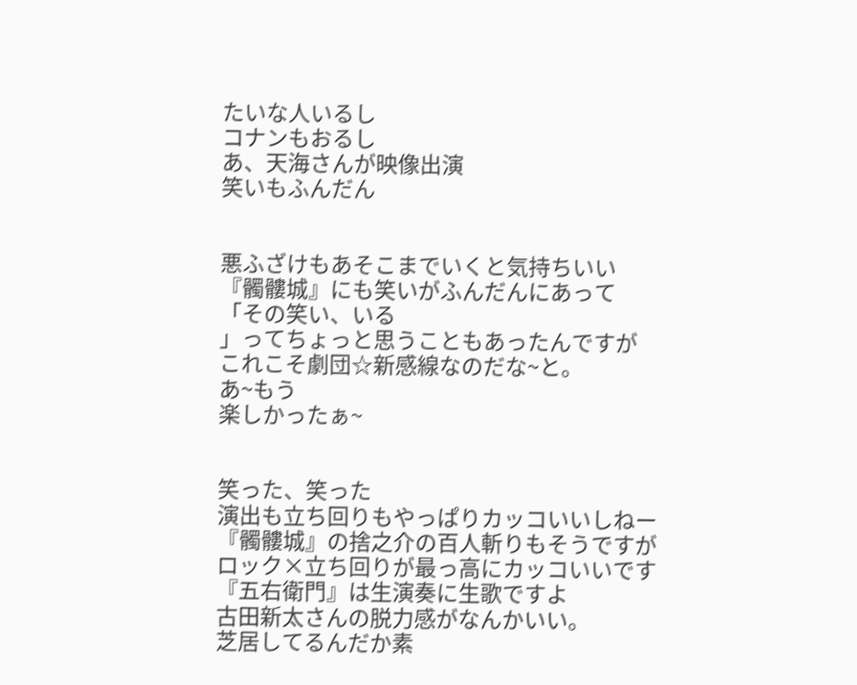たいな人いるし
コナンもおるし
あ、天海さんが映像出演
笑いもふんだん


悪ふざけもあそこまでいくと気持ちいい
『髑髏城』にも笑いがふんだんにあって
「その笑い、いる
」ってちょっと思うこともあったんですが
これこそ劇団☆新感線なのだな~と。
あ~もう
楽しかったぁ~


笑った、笑った
演出も立ち回りもやっぱりカッコいいしねー
『髑髏城』の捨之介の百人斬りもそうですが
ロック×立ち回りが最っ高にカッコいいです
『五右衛門』は生演奏に生歌ですよ
古田新太さんの脱力感がなんかいい。
芝居してるんだか素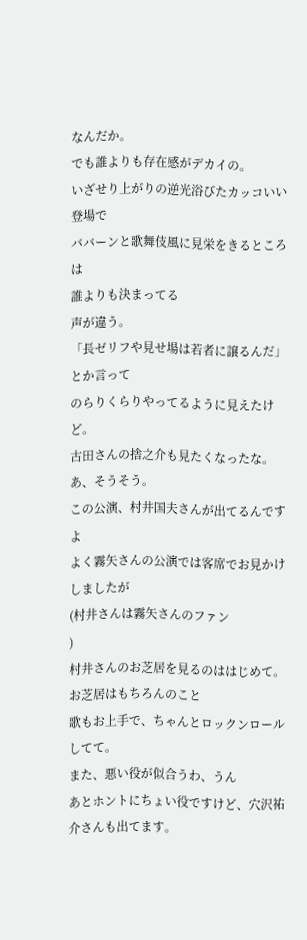なんだか。
でも誰よりも存在感がデカイの。
いざせり上がりの逆光浴びたカッコいい登場で
ババーンと歌舞伎風に見栄をきるところは
誰よりも決まってる
声が違う。
「長ゼリフや見せ場は若者に譲るんだ」とか言って
のらりくらりやってるように見えたけど。
古田さんの捨之介も見たくなったな。
あ、そうそう。
この公演、村井国夫さんが出てるんですよ
よく霧矢さんの公演では客席でお見かけしましたが
(村井さんは霧矢さんのファン
)
村井さんのお芝居を見るのははじめて。
お芝居はもちろんのこと
歌もお上手で、ちゃんとロックンロールしてて。
また、悪い役が似合うわ、うん
あとホントにちょい役ですけど、穴沢祐介さんも出てます。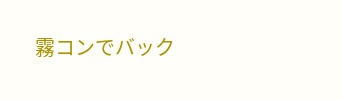霧コンでバック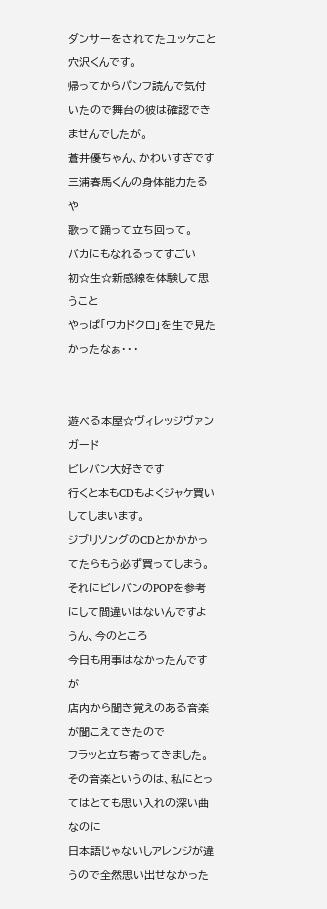ダンサーをされてたユッケこと穴沢くんです。
帰ってからパンフ読んで気付いたので舞台の彼は確認できませんでしたが。
蒼井優ちゃん、かわいすぎです
三浦春馬くんの身体能力たるや
歌って踊って立ち回って。
バカにもなれるってすごい
初☆生☆新感線を体験して思うこと
やっぱ「ワカドクロ」を生で見たかったなぁ・・・


遊べる本屋☆ヴィレッジヴァンガード
ビレバン大好きです
行くと本もCDもよくジャケ買いしてしまいます。
ジブリソングのCDとかかかってたらもう必ず買ってしまう。
それにビレバンのPOPを参考にして間違いはないんですよ
うん、今のところ
今日も用事はなかったんですが
店内から聞き覚えのある音楽が聞こえてきたので
フラッと立ち寄ってきました。
その音楽というのは、私にとってはとても思い入れの深い曲なのに
日本語じゃないしアレンジが違うので全然思い出せなかった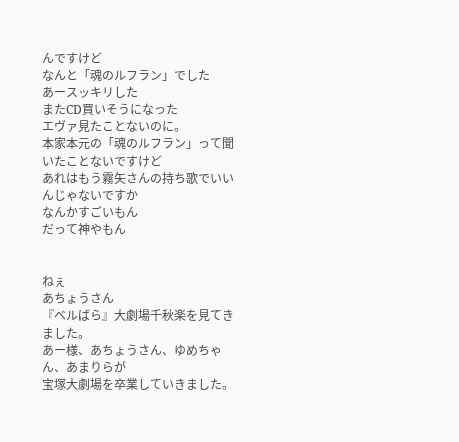んですけど
なんと「魂のルフラン」でした
あースッキリした
またCD買いそうになった
エヴァ見たことないのに。
本家本元の「魂のルフラン」って聞いたことないですけど
あれはもう霧矢さんの持ち歌でいいんじゃないですか
なんかすごいもん
だって神やもん


ねぇ
あちょうさん
『ベルばら』大劇場千秋楽を見てきました。
あー様、あちょうさん、ゆめちゃん、あまりらが
宝塚大劇場を卒業していきました。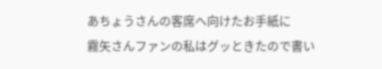あちょうさんの客席へ向けたお手紙に
霧矢さんファンの私はグッときたので書い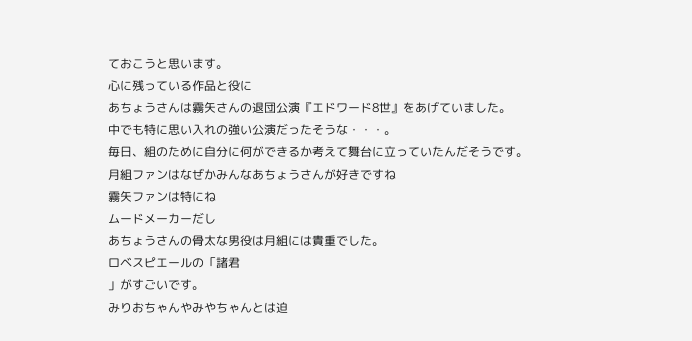ておこうと思います。
心に残っている作品と役に
あちょうさんは霧矢さんの退団公演『エドワード8世』をあげていました。
中でも特に思い入れの強い公演だったそうな・・・。
毎日、組のために自分に何ができるか考えて舞台に立っていたんだそうです。
月組ファンはなぜかみんなあちょうさんが好きですね
霧矢ファンは特にね
ムードメーカーだし
あちょうさんの骨太な男役は月組には貴重でした。
ロベスピエールの「諸君
」がすごいです。
みりおちゃんやみやちゃんとは迫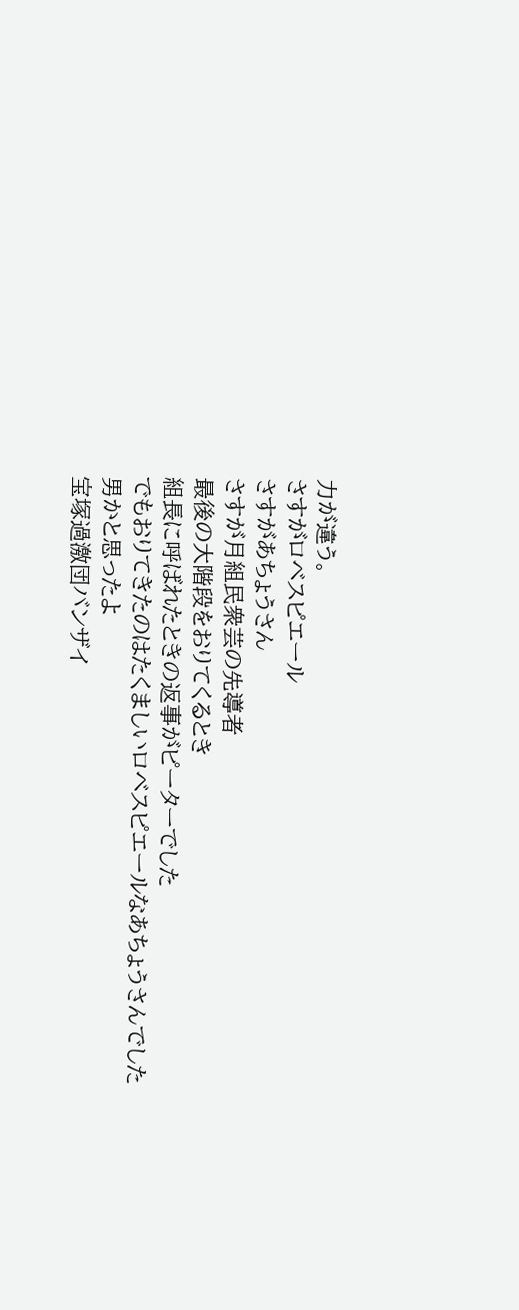力が違う。
さすがロベスピエール
さすがあちょうさん
さすが月組民衆芸の先導者
最後の大階段をおりてくるとき
組長に呼ばれたときの返事がピーターでした
でもおりてきたのはたくましいロベスピエールなあちょうさんでした
男かと思ったよ
宝塚過激団バンザイ